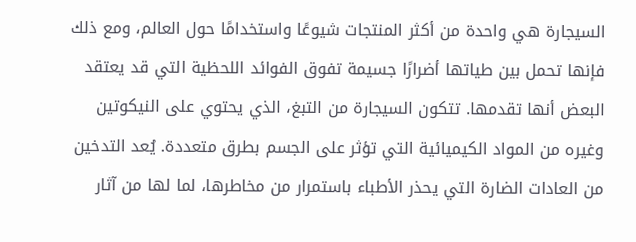السيجارة هي واحدة من أكثر المنتجات شيوعًا واستخدامًا حول العالم، ومع ذلك فإنها تحمل بين طياتها أضرارًا جسيمة تفوق الفوائد اللحظية التي قد يعتقد البعض أنها تقدمها. تتكون السيجارة من التبغ، الذي يحتوي على النيكوتين وغيره من المواد الكيميائية التي تؤثر على الجسم بطرق متعددة. يُعد التدخين من العادات الضارة التي يحذر الأطباء باستمرار من مخاطرها، لما لها من آثار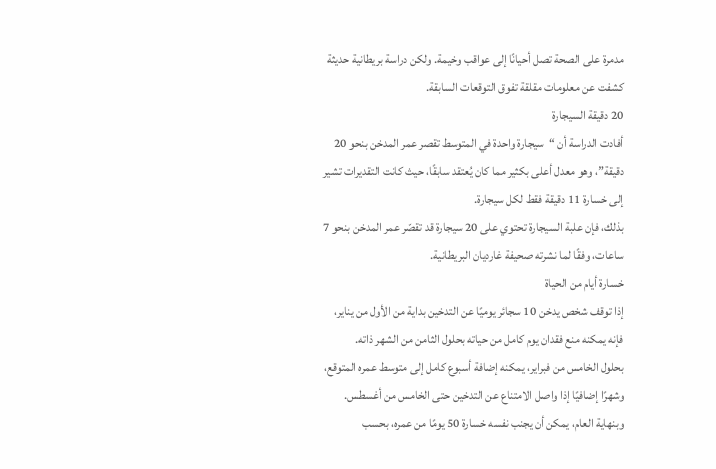مدمرة على الصحة تصل أحيانًا إلى عواقب وخيمة. ولكن دراسة بريطانية حديثة كشفت عن معلومات مقلقة تفوق التوقعات السابقة.
20 دقيقة السيجارة
أفادت الدراسة أن “سيجارة واحدة في المتوسط تقصر عمر المدخن بنحو 20 دقيقة”، وهو معدل أعلى بكثير مما كان يُعتقد سابقًا، حيث كانت التقديرات تشير إلى خسارة 11 دقيقة فقط لكل سيجارة.
بذلك، فإن علبة السيجارة تحتوي على 20 سيجارة قد تقصّر عمر المدخن بنحو 7 ساعات، وفقًا لما نشرته صحيفة غارديان البريطانية.
خسارة أيام من الحياة
إذا توقف شخص يدخن 10 سجائر يوميًا عن التدخين بداية من الأول من يناير، فإنه يمكنه منع فقدان يوم كامل من حياته بحلول الثامن من الشهر ذاته.
بحلول الخامس من فبراير، يمكنه إضافة أسبوع كامل إلى متوسط عمره المتوقع، وشهرًا إضافيًا إذا واصل الامتناع عن التدخين حتى الخامس من أغسطس.
وبنهاية العام، يمكن أن يجنب نفسه خسارة 50 يومًا من عمره، بحسب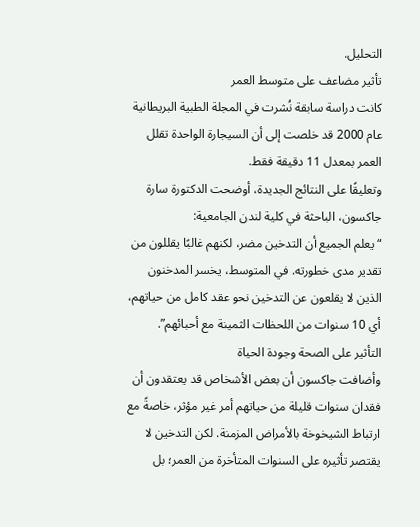التحليل.
تأثير مضاعف على متوسط العمر
كانت دراسة سابقة نُشرت في المجلة الطبية البريطانية عام 2000 قد خلصت إلى أن السيجارة الواحدة تقلل العمر بمعدل 11 دقيقة فقط.
وتعليقًا على النتائج الجديدة، أوضحت الدكتورة سارة جاكسون، الباحثة في كلية لندن الجامعية:
“يعلم الجميع أن التدخين مضر، لكنهم غالبًا يقللون من تقدير مدى خطورته. في المتوسط، يخسر المدخنون الذين لا يقلعون عن التدخين نحو عقد كامل من حياتهم، أي 10 سنوات من اللحظات الثمينة مع أحبائهم”.
التأثير على الصحة وجودة الحياة
وأضافت جاكسون أن بعض الأشخاص قد يعتقدون أن فقدان سنوات قليلة من حياتهم أمر غير مؤثر، خاصةً مع ارتباط الشيخوخة بالأمراض المزمنة. لكن التدخين لا يقتصر تأثيره على السنوات المتأخرة من العمر؛ بل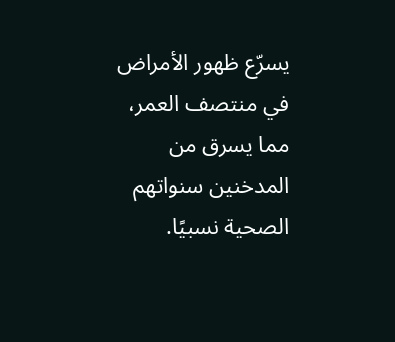يسرّع ظهور الأمراض في منتصف العمر، مما يسرق من المدخنين سنواتهم الصحية نسبيًا.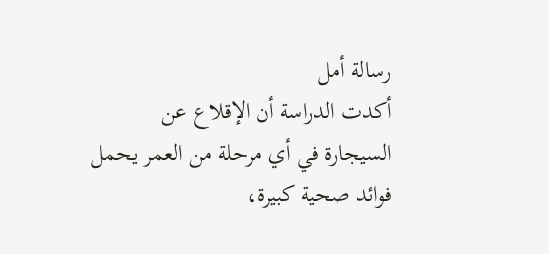رسالة أمل
أكدت الدراسة أن الإقلاع عن السيجارة في أي مرحلة من العمر يحمل فوائد صحية كبيرة،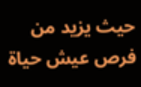حيث يزيد من فرص عيش حياة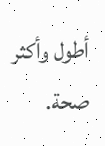أطول وأكثر صحة.